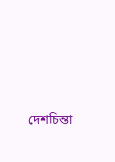দেশচিন্তা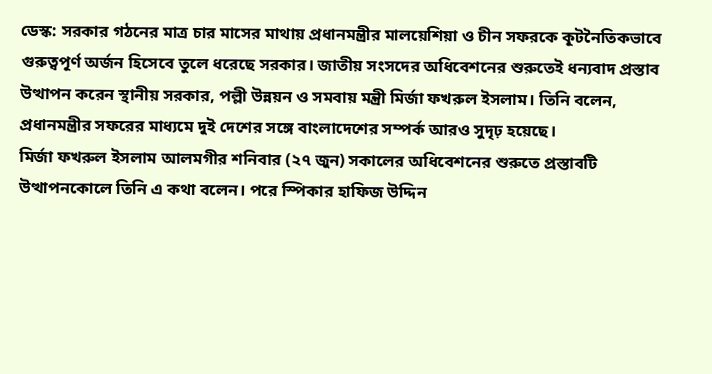ডেস্ক: সরকার গঠনের মাত্র চার মাসের মাথায় প্রধানমন্ত্রীর মালয়েশিয়া ও চীন সফরকে কূটনৈতিকভাবে গুরুত্বপূর্ণ অর্জন হিসেবে তুলে ধরেছে সরকার। জাতীয় সংসদের অধিবেশনের শুরুতেই ধন্যবাদ প্রস্তাব উত্থাপন করেন স্থানীয় সরকার, পল্লী উন্নয়ন ও সমবায় মন্ত্রী মির্জা ফখরুল ইসলাম। তিনি বলেন, প্রধানমন্ত্রীর সফরের মাধ্যমে দুই দেশের সঙ্গে বাংলাদেশের সম্পর্ক আরও সুদৃঢ় হয়েছে।
মির্জা ফখরুল ইসলাম আলমগীর শনিবার (২৭ জুন) সকালের অধিবেশনের শুরুতে প্রস্তাবটি উত্থাপনকোলে তিনি এ কথা বলেন। পরে স্পিকার হাফিজ উদ্দিন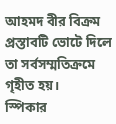আহমদ বীর বিক্রম প্রস্তাবটি ভোটে দিলে তা সর্বসম্মতিক্রমে গৃহীত হয়।
স্পিকার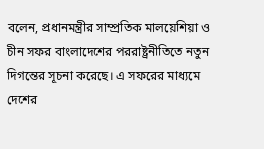বলেন, প্রধানমন্ত্রীর সাম্প্রতিক মালয়েশিয়া ও চীন সফর বাংলাদেশের পররাষ্ট্রনীতিতে নতুন দিগন্তের সূচনা করেছে। এ সফরের মাধ্যমে দেশের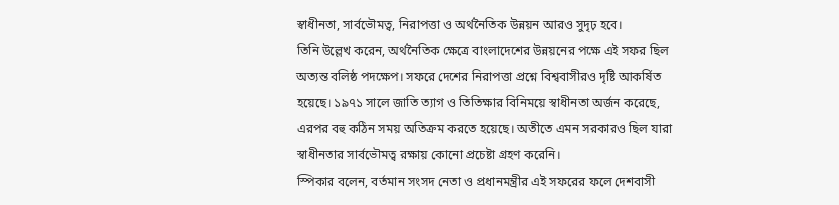স্বাধীনতা, সার্বভৌমত্ব, নিরাপত্তা ও অর্থনৈতিক উন্নয়ন আরও সুদৃঢ় হবে।
তিনি উল্লেখ করেন, অর্থনৈতিক ক্ষেত্রে বাংলাদেশের উন্নয়নের পক্ষে এই সফর ছিল অত্যন্ত বলিষ্ঠ পদক্ষেপ। সফরে দেশের নিরাপত্তা প্রশ্নে বিশ্ববাসীরও দৃষ্টি আকর্ষিত হয়েছে। ১৯৭১ সালে জাতি ত্যাগ ও তিতিক্ষার বিনিময়ে স্বাধীনতা অর্জন করেছে, এরপর বহু কঠিন সময় অতিক্রম করতে হয়েছে। অতীতে এমন সরকারও ছিল যারা স্বাধীনতার সার্বভৌমত্ব রক্ষায় কোনো প্রচেষ্টা গ্রহণ করেনি।
স্পিকার বলেন, বর্তমান সংসদ নেতা ও প্রধানমন্ত্রীর এই সফরের ফলে দেশবাসী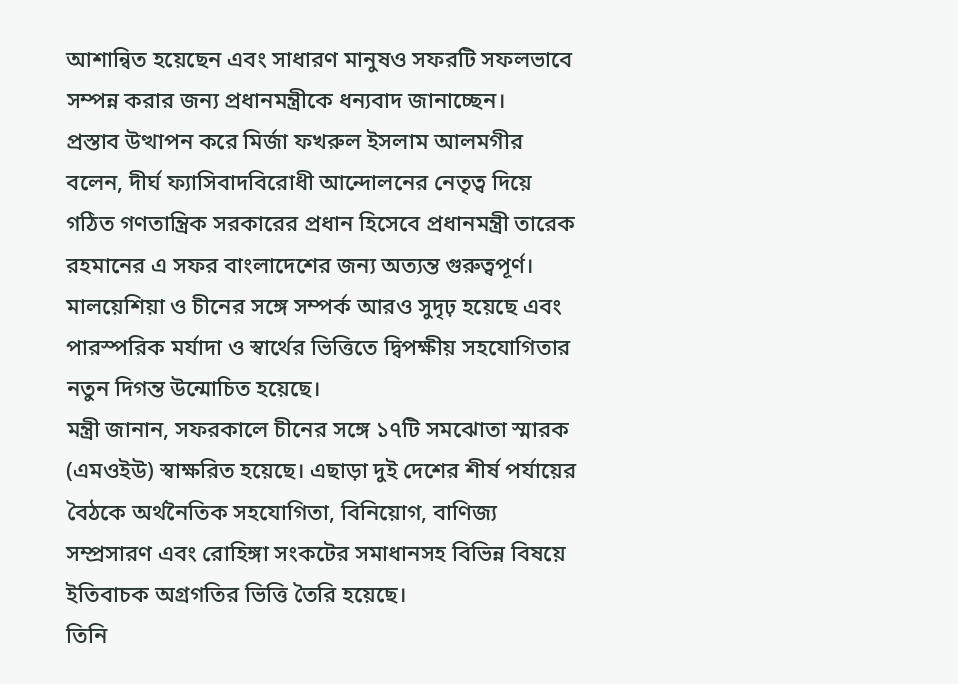আশান্বিত হয়েছেন এবং সাধারণ মানুষও সফরটি সফলভাবে সম্পন্ন করার জন্য প্রধানমন্ত্রীকে ধন্যবাদ জানাচ্ছেন।
প্রস্তাব উত্থাপন করে মির্জা ফখরুল ইসলাম আলমগীর বলেন, দীর্ঘ ফ্যাসিবাদবিরোধী আন্দোলনের নেতৃত্ব দিয়ে গঠিত গণতান্ত্রিক সরকারের প্রধান হিসেবে প্রধানমন্ত্রী তারেক রহমানের এ সফর বাংলাদেশের জন্য অত্যন্ত গুরুত্বপূর্ণ। মালয়েশিয়া ও চীনের সঙ্গে সম্পর্ক আরও সুদৃঢ় হয়েছে এবং পারস্পরিক মর্যাদা ও স্বার্থের ভিত্তিতে দ্বিপক্ষীয় সহযোগিতার নতুন দিগন্ত উন্মোচিত হয়েছে।
মন্ত্রী জানান, সফরকালে চীনের সঙ্গে ১৭টি সমঝোতা স্মারক (এমওইউ) স্বাক্ষরিত হয়েছে। এছাড়া দুই দেশের শীর্ষ পর্যায়ের বৈঠকে অর্থনৈতিক সহযোগিতা, বিনিয়োগ, বাণিজ্য সম্প্রসারণ এবং রোহিঙ্গা সংকটের সমাধানসহ বিভিন্ন বিষয়ে ইতিবাচক অগ্রগতির ভিত্তি তৈরি হয়েছে।
তিনি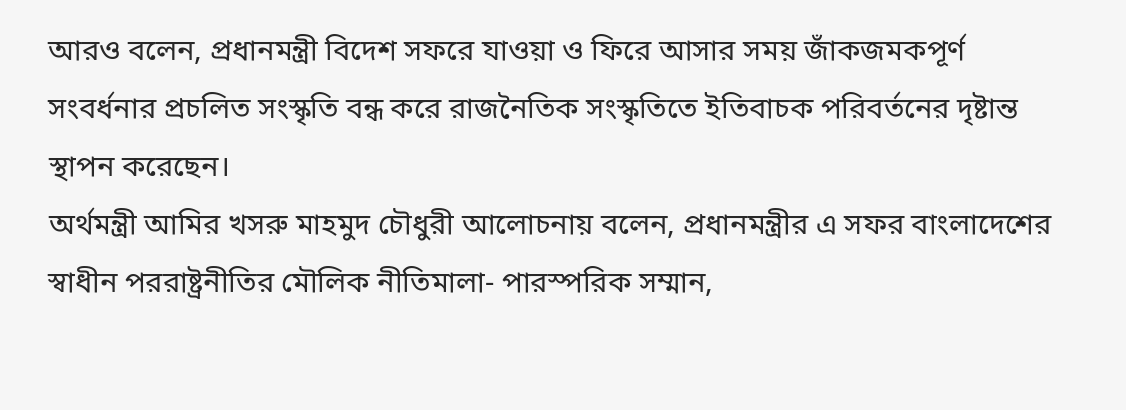আরও বলেন, প্রধানমন্ত্রী বিদেশ সফরে যাওয়া ও ফিরে আসার সময় জাঁকজমকপূর্ণ সংবর্ধনার প্রচলিত সংস্কৃতি বন্ধ করে রাজনৈতিক সংস্কৃতিতে ইতিবাচক পরিবর্তনের দৃষ্টান্ত স্থাপন করেছেন।
অর্থমন্ত্রী আমির খসরু মাহমুদ চৌধুরী আলোচনায় বলেন, প্রধানমন্ত্রীর এ সফর বাংলাদেশের স্বাধীন পররাষ্ট্রনীতির মৌলিক নীতিমালা- পারস্পরিক সম্মান,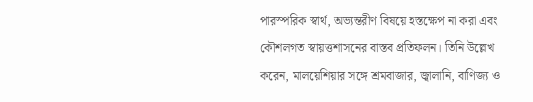পারস্পরিক স্বার্থ, অভ্যন্তরীণ বিষয়ে হস্তক্ষেপ না করা এবং কৌশলগত স্বায়ত্তশাসনের বাস্তব প্রতিফলন। তিনি উল্লেখ করেন, মালয়েশিয়ার সঙ্গে শ্রমবাজার, জ্বালানি, বাণিজ্য ও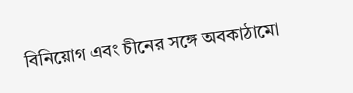বিনিয়োগ এবং চীনের সঙ্গে অবকাঠামো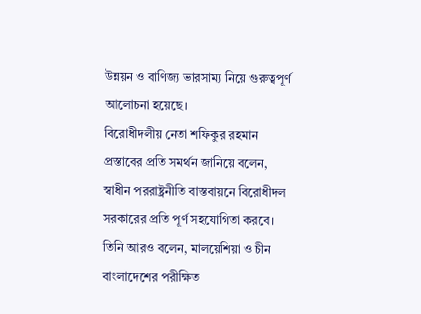উন্নয়ন ও বাণিজ্য ভারসাম্য নিয়ে গুরুত্বপূর্ণ আলোচনা হয়েছে।
বিরোধীদলীয় নেতা শফিকুর রহমান প্রস্তাবের প্রতি সমর্থন জানিয়ে বলেন, স্বাধীন পররাষ্ট্রনীতি বাস্তবায়নে বিরোধীদল সরকারের প্রতি পূর্ণ সহযোগিতা করবে। তিনি আরও বলেন, মালয়েশিয়া ও চীন বাংলাদেশের পরীক্ষিত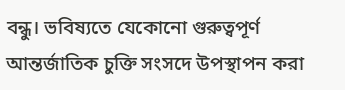বন্ধু। ভবিষ্যতে যেকোনো গুরুত্বপূর্ণ আন্তর্জাতিক চুক্তি সংসদে উপস্থাপন করা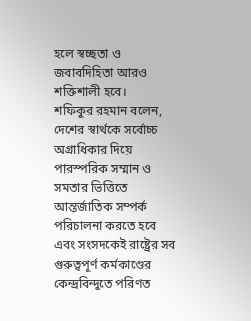হলে স্বচ্ছতা ও জবাবদিহিতা আরও শক্তিশালী হবে।
শফিকুর রহমান বলেন, দেশের স্বার্থকে সর্বোচ্চ অগ্রাধিকার দিয়ে পারস্পরিক সম্মান ও সমতার ভিত্তিতে আন্তর্জাতিক সম্পর্ক পরিচালনা করতে হবে এবং সংসদকেই রাষ্ট্রের সব গুরুত্বপূর্ণ কর্মকাণ্ডের কেন্দ্রবিন্দুতে পরিণত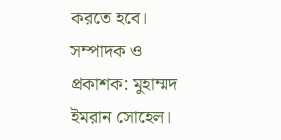করতে হবে।
সম্পাদক ও প্রকাশক: মুহাম্মদ ইমরান সোহেল।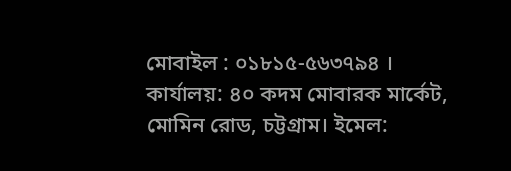মোবাইল : ০১৮১৫-৫৬৩৭৯৪ । কার্যালয়: ৪০ কদম মোবারক মার্কেট, মোমিন রোড, চট্টগ্রাম। ইমেল: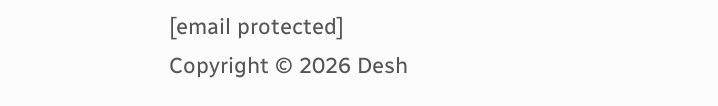[email protected]
Copyright © 2026 Desh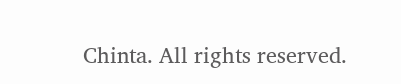Chinta. All rights reserved.